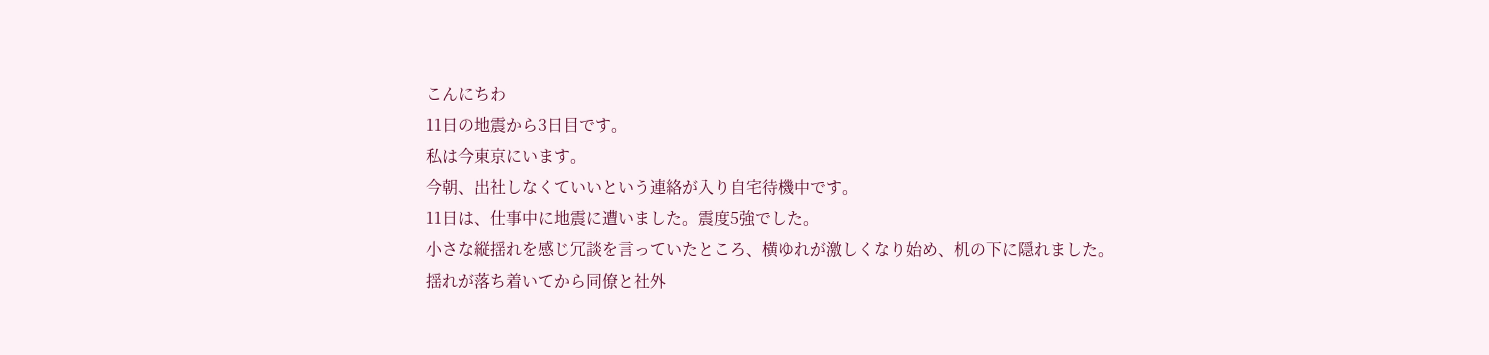こんにちわ
11日の地震から3日目です。
私は今東京にいます。
今朝、出社しなくていいという連絡が入り自宅待機中です。
11日は、仕事中に地震に遭いました。震度5強でした。
小さな縦揺れを感じ冗談を言っていたところ、横ゆれが激しくなり始め、机の下に隠れました。
揺れが落ち着いてから同僚と社外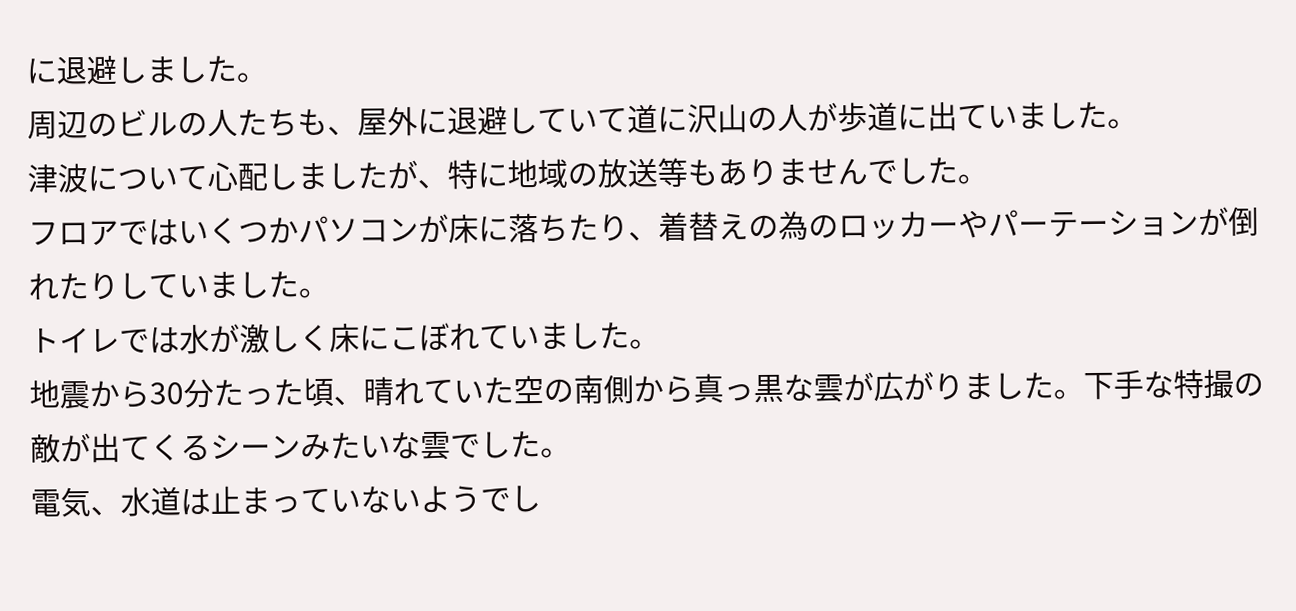に退避しました。
周辺のビルの人たちも、屋外に退避していて道に沢山の人が歩道に出ていました。
津波について心配しましたが、特に地域の放送等もありませんでした。
フロアではいくつかパソコンが床に落ちたり、着替えの為のロッカーやパーテーションが倒れたりしていました。
トイレでは水が激しく床にこぼれていました。
地震から30分たった頃、晴れていた空の南側から真っ黒な雲が広がりました。下手な特撮の敵が出てくるシーンみたいな雲でした。
電気、水道は止まっていないようでし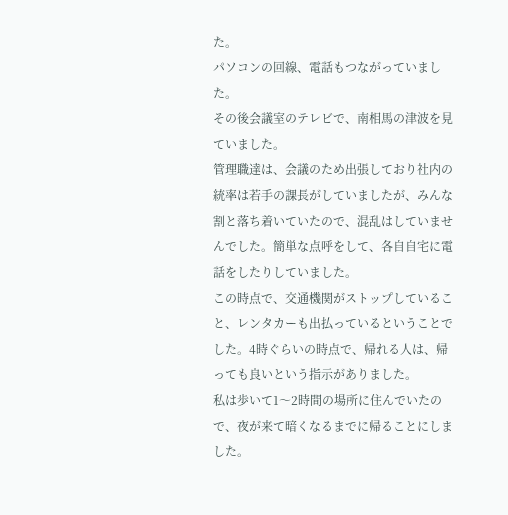た。
パソコンの回線、電話もつながっていました。
その後会議室のテレビで、南相馬の津波を見ていました。
管理職達は、会議のため出張しており社内の統率は若手の課長がしていましたが、みんな割と落ち着いていたので、混乱はしていませんでした。簡単な点呼をして、各自自宅に電話をしたりしていました。
この時点で、交通機関がストップしていること、レンタカーも出払っているということでした。4時ぐらいの時点で、帰れる人は、帰っても良いという指示がありました。
私は歩いて1〜2時間の場所に住んでいたので、夜が来て暗くなるまでに帰ることにしました。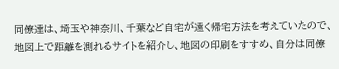同僚達は、埼玉や神奈川、千葉など自宅が遠く帰宅方法を考えていたので、地図上で距離を測れるサイトを紹介し、地図の印刷をすすめ、自分は同僚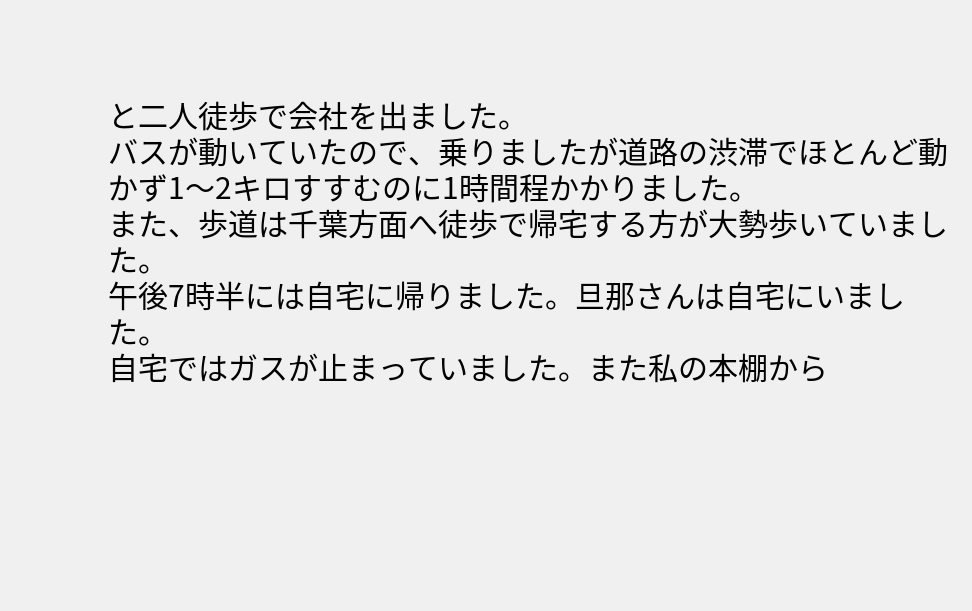と二人徒歩で会社を出ました。
バスが動いていたので、乗りましたが道路の渋滞でほとんど動かず1〜2キロすすむのに1時間程かかりました。
また、歩道は千葉方面へ徒歩で帰宅する方が大勢歩いていました。
午後7時半には自宅に帰りました。旦那さんは自宅にいました。
自宅ではガスが止まっていました。また私の本棚から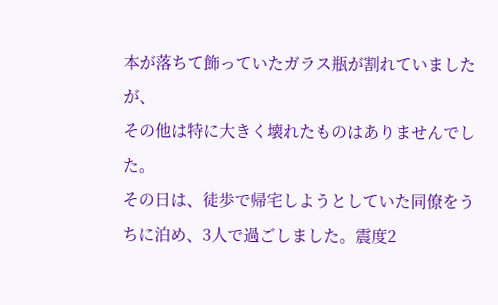本が落ちて飾っていたガラス瓶が割れていましたが、
その他は特に大きく壊れたものはありませんでした。
その日は、徒歩で帰宅しようとしていた同僚をうちに泊め、3人で過ごしました。震度2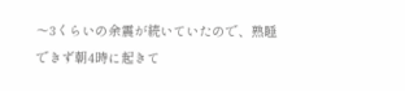〜3くらいの余震が続いていたので、熟睡できず朝4時に起きて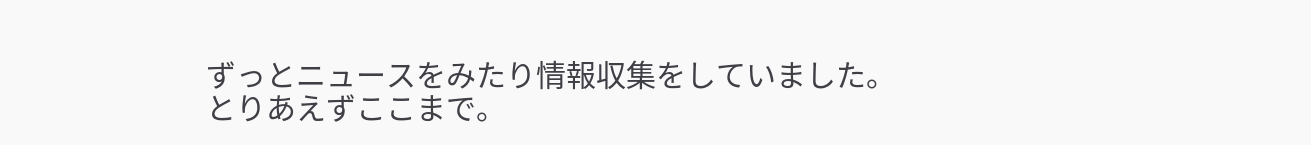ずっとニュースをみたり情報収集をしていました。
とりあえずここまで。